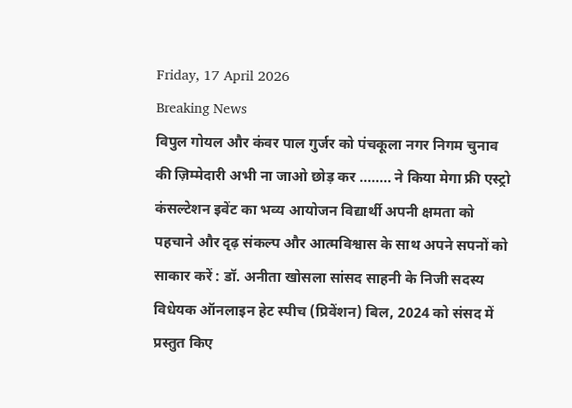Friday, 17 April 2026
Breaking News
विपुल गोयल और कंवर पाल गुर्जर को पंचकूला नगर निगम चुनाव की ज़िम्मेदारी अभी ना जाओ छोड़ कर ........ ने किया मेगा फ्री एस्ट्रो कंसल्टेशन इवेंट का भव्य आयोजन विद्यार्थी अपनी क्षमता को पहचाने और दृढ़ संकल्प और आत्मविश्वास के साथ अपने सपनों को साकार करें : डॉ. अनीता खोसला सांसद साहनी के निजी सदस्य विधेयक ऑनलाइन हेट स्पीच (प्रिवेंशन) बिल, 2024 को संसद में प्रस्तुत किए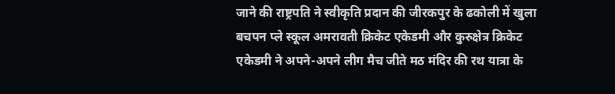जाने की राष्ट्रपति ने स्वीकृति प्रदान की जीरकपुर के ढकोली में खुला बचपन प्ले स्कूल अमरावती क्रिकेट एकेडमी और कुरुक्षेत्र क्रिकेट एकेडमी ने अपने-अपने लीग मैच जीते मठ मंदिर की रथ यात्रा के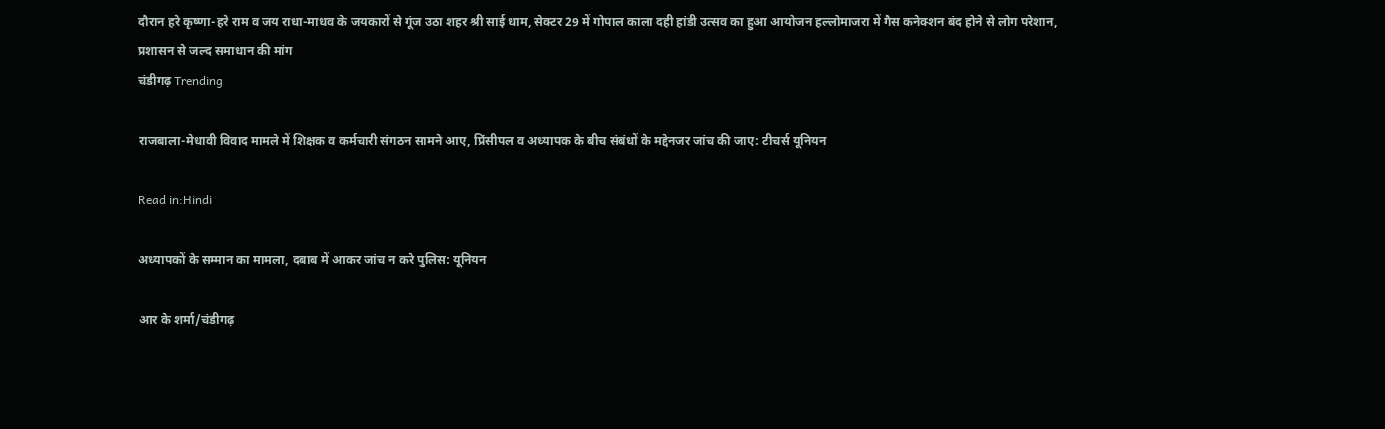दौरान हरे कृष्णा-हरे राम व जय राधा-माधव के जयकारों से गूंज उठा शहर श्री साई धाम, सेक्टर 29 में गोपाल काला दही हांडी उत्सव का हुआ आयोजन हल्लोमाजरा में गैस कनेक्शन बंद होने से लोग परेशान, प्रशासन से जल्द समाधान की मांग
चंडीगढ़ Trending

राजबाला-मेधावी विवाद मामले में शिक्षक व कर्मचारी संगठन सामने आए, प्रिंसीपल व अध्यापक के बीच संबंधों के मद्देनजर जांच की जाए: टीचर्स यूनियन

Read in:Hindi

अध्यापकों के सम्मान का मामला, दबाब में आकर जांच न करे पुलिस: यूनियन

आर के शर्मा/चंडीगढ़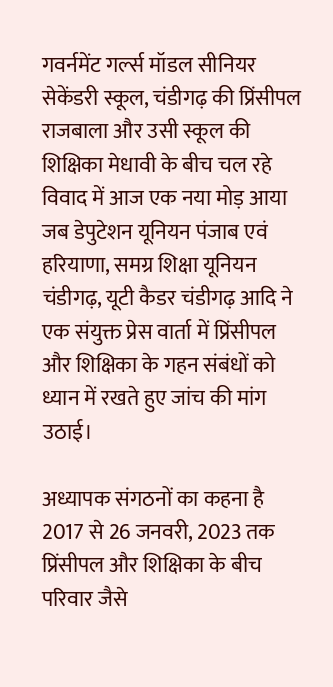गवर्नमेंट गर्ल्स मॉडल सीनियर सेकेंडरी स्कूल, चंडीगढ़ की प्रिंसीपल राजबाला और उसी स्कूल की शिक्षिका मेधावी के बीच चल रहे विवाद में आज एक नया मोड़ आया जब डेपुटेशन यूनियन पंजाब एवं हरियाणा, समग्र शिक्षा यूनियन चंडीगढ़, यूटी कैडर चंडीगढ़ आदि ने एक संयुक्त प्रेस वार्ता में प्रिंसीपल और शिक्षिका के गहन संबंधों को ध्यान में रखते हुए जांच की मांग उठाई।

अध्यापक संगठनों का कहना है 2017 से 26 जनवरी, 2023 तक प्रिंसीपल और शिक्षिका के बीच परिवार जैसे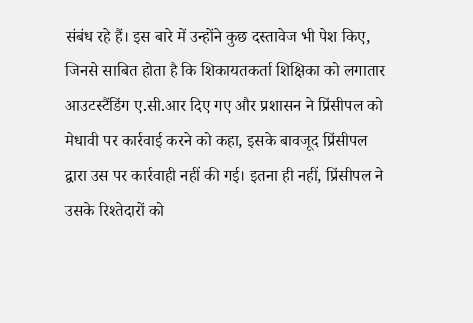संबंध रहे हैं। इस बारे में उन्होंने कुछ दस्तावेज भी पेश किए, जिनसे साबित होता है कि शिकायतकर्ता शिक्षिका को लगातार आउटस्टैंडिंग ए.सी.आर दिए गए और प्रशासन ने प्रिंसीपल को मेधावी पर कार्रवाई करने को कहा, इसके बावजूद प्रिंसीपल द्वारा उस पर कार्रवाही नहीं की गई। इतना ही नहीं, प्रिंसीपल ने उसके रिश्तेदारों को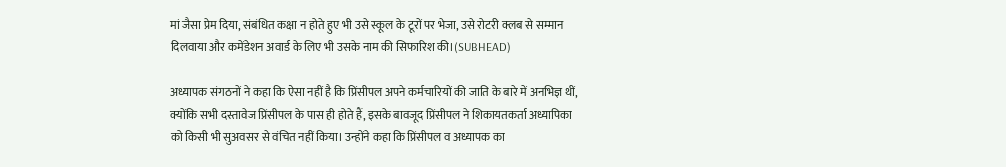मां जैसा प्रेम दिया, संबंधित कक्षा न होते हुए भी उसे स्कूल के टूरों पर भेजा, उसे रोटरी क्लब से सम्मान दिलवाया और कमेंडेशन अवार्ड के लिए भी उसके नाम की सिफारिश की।(SUBHEAD)

अध्यापक संगठनों ने कहा कि ऐसा नहीं है कि प्रिंसीपल अपने कर्मचारियों की जाति के बारे में अनभिज्ञ थीं, क्योंकि सभी दस्तावेज प्रिंसीपल के पास ही होते हैं, इसके बावजूद प्रिंसीपल ने शिकायतकर्ता अध्यापिका को किसी भी सुअवसर से वंचित नहीं किया। उन्होंने कहा कि प्रिंसीपल व अध्यापक का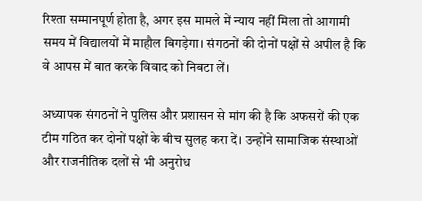रिश्ता सम्मानपूर्ण होता है, अगर इस मामले में न्याय नहीं मिला तो आगामी समय में विद्यालयों में माहौल बिगड़ेगा। संगठनों की दोनों पक्षों से अपील है कि वे आपस में बात करके विवाद को निबटा लें।

अध्यापक संगठनों ने पुलिस और प्रशासन से मांग की है कि अफसरों की एक टीम गठित कर दोनों पक्षों के बीच सुलह करा दें। उन्होंने सामाजिक संस्थाओं और राजनीतिक दलों से भी अनुरोध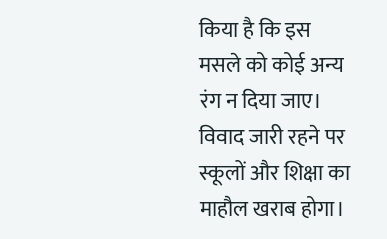किया है कि इस मसले को कोई अन्य रंग न दिया जाए। विवाद जारी रहने पर स्कूलों और शिक्षा का माहौल खराब होगा।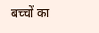बच्चों का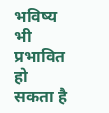भविष्य भी प्रभावित हो सकता है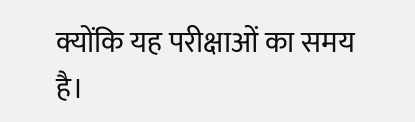क्योंकि यह परीक्षाओं का समय है।